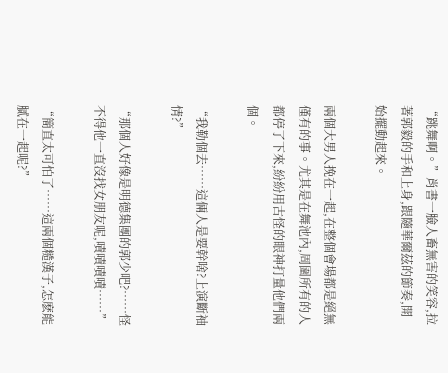“跳舞啊。”肖書一臉人畜無害的笑容,拉著郭毅的手和上身,跟隨華爾茲的節奏,開始擺動起來。

兩個大男人挽在一起,在整個會場都是絕無僅有的事。尤其是在舞池內,周圍所有的人都停了下來,紛紛用古怪的眼神打量他們兩個。

“我勒個去……這倆人是要幹啥?上演斷袖情?”

“那個人好像是明德集團的郭少吧?……怪不得他一直沒找女朋友呢,嘖嘖嘖嘖……”

“簡直太可怕了……這兩個糙漢子,怎麽能膩在一起呢?”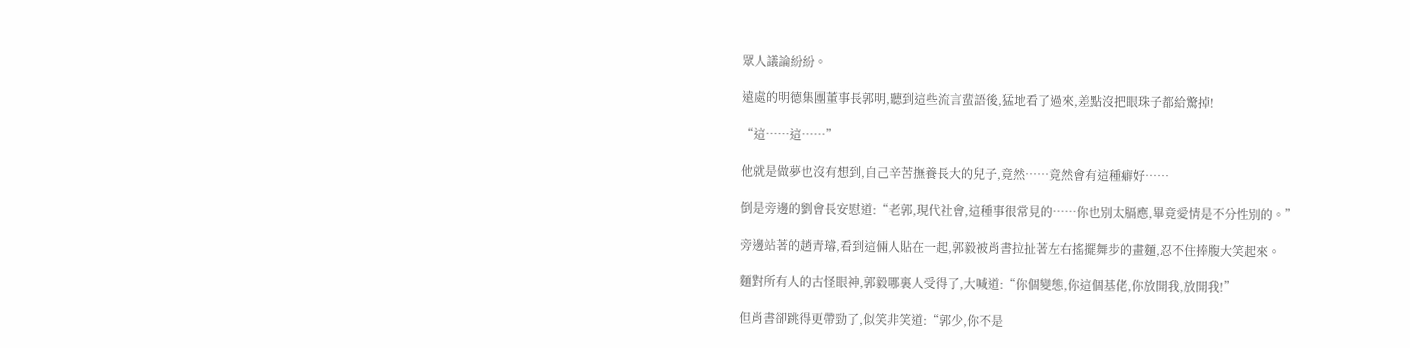眾人議論紛紛。

遠處的明德集團董事長郭明,聽到這些流言蜚語後,猛地看了過來,差點沒把眼珠子都給驚掉!

“這……這……”

他就是做夢也沒有想到,自己辛苦撫養長大的兒子,竟然……竟然會有這種癖好……

倒是旁邊的劉會長安慰道:“老郭,現代社會,這種事很常見的……你也別太膈應,畢竟愛情是不分性別的。”

旁邊站著的趙青璿,看到這倆人貼在一起,郭毅被肖書拉扯著左右搖擺舞步的畫麵,忍不住捧腹大笑起來。

麵對所有人的古怪眼神,郭毅哪裏人受得了,大喊道:“你個變態,你這個基佬,你放開我,放開我!”

但肖書卻跳得更帶勁了,似笑非笑道:“郭少,你不是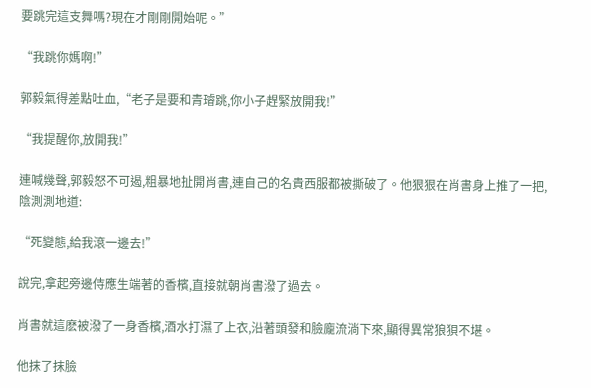要跳完這支舞嗎?現在才剛剛開始呢。”

“我跳你媽啊!”

郭毅氣得差點吐血,“老子是要和青璿跳,你小子趕緊放開我!”

“我提醒你,放開我!”

連喊幾聲,郭毅怒不可遏,粗暴地扯開肖書,連自己的名貴西服都被撕破了。他狠狠在肖書身上推了一把,陰測測地道:

“死變態,給我滾一邊去!”

說完,拿起旁邊侍應生端著的香檳,直接就朝肖書潑了過去。

肖書就這麽被潑了一身香檳,酒水打濕了上衣,沿著頭發和臉龐流淌下來,顯得異常狼狽不堪。

他抹了抹臉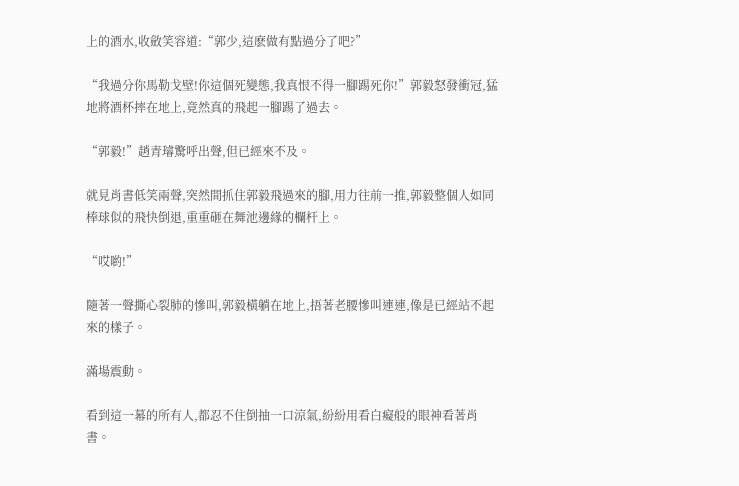上的酒水,收斂笑容道:“郭少,這麽做有點過分了吧?”

“我過分你馬勒戈壁!你這個死變態,我真恨不得一腳踢死你!”郭毅怒發衝冠,猛地將酒杯摔在地上,竟然真的飛起一腳踢了過去。

“郭毅!”趙青璿驚呼出聲,但已經來不及。

就見肖書低笑兩聲,突然間抓住郭毅飛過來的腳,用力往前一推,郭毅整個人如同棒球似的飛快倒退,重重砸在舞池邊緣的欄杆上。

“哎喲!”

隨著一聲撕心裂肺的慘叫,郭毅橫躺在地上,捂著老腰慘叫連連,像是已經站不起來的樣子。

滿場震動。

看到這一幕的所有人,都忍不住倒抽一口涼氣,紛紛用看白癡般的眼神看著肖書。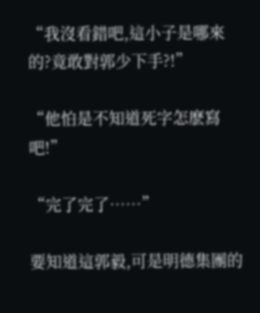“我沒看錯吧,這小子是哪來的?竟敢對郭少下手?!”

“他怕是不知道死字怎麽寫吧!”

“完了完了……”

要知道這郭毅,可是明德集團的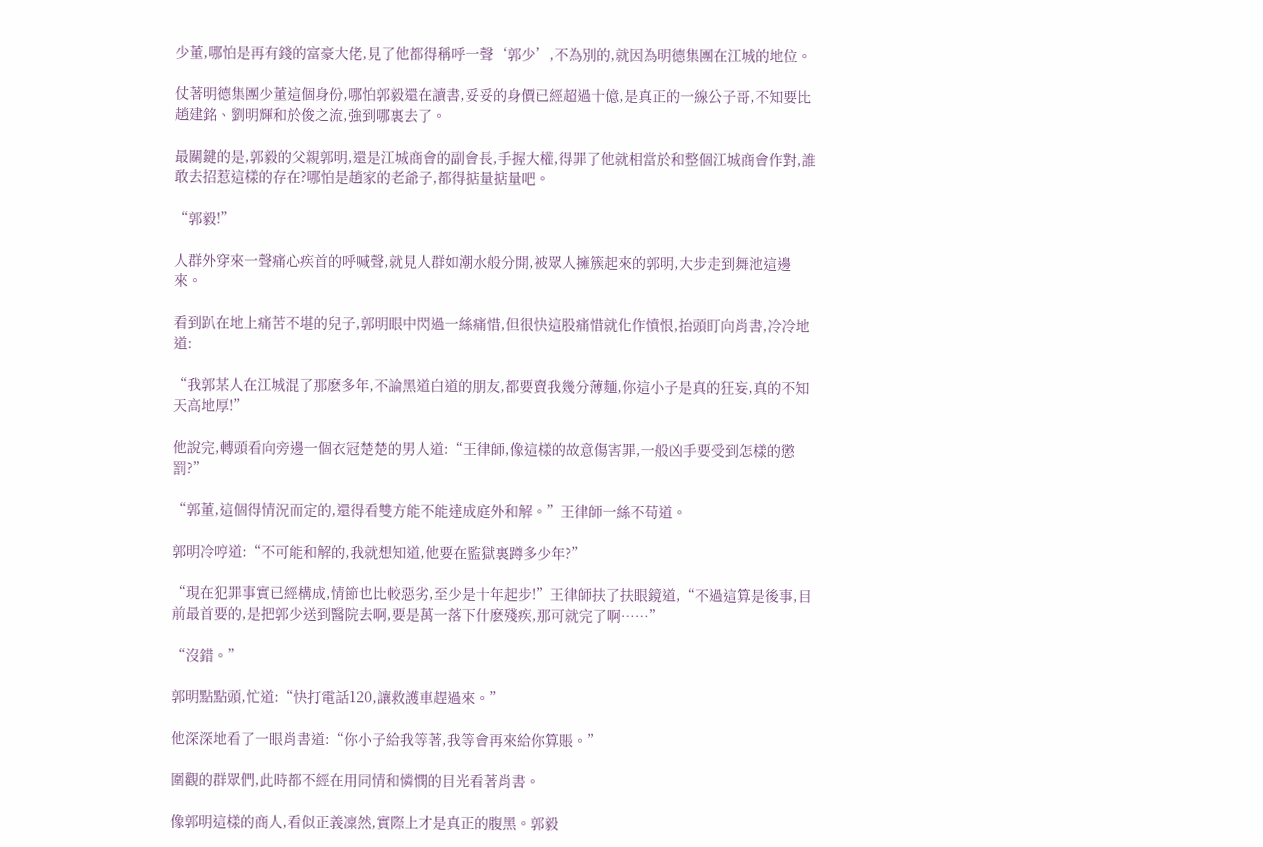少董,哪怕是再有錢的富豪大佬,見了他都得稱呼一聲‘郭少’,不為別的,就因為明德集團在江城的地位。

仗著明德集團少董這個身份,哪怕郭毅還在讀書,妥妥的身價已經超過十億,是真正的一線公子哥,不知要比趙建銘、劉明輝和於俊之流,強到哪裏去了。

最關鍵的是,郭毅的父親郭明,還是江城商會的副會長,手握大權,得罪了他就相當於和整個江城商會作對,誰敢去招惹這樣的存在?哪怕是趙家的老爺子,都得掂量掂量吧。

“郭毅!”

人群外穿來一聲痛心疾首的呼喊聲,就見人群如潮水般分開,被眾人擁簇起來的郭明,大步走到舞池這邊來。

看到趴在地上痛苦不堪的兒子,郭明眼中閃過一絲痛惜,但很快這股痛惜就化作憤恨,抬頭盯向肖書,冷冷地道:

“我郭某人在江城混了那麽多年,不論黑道白道的朋友,都要賣我幾分薄麵,你這小子是真的狂妄,真的不知天高地厚!”

他說完,轉頭看向旁邊一個衣冠楚楚的男人道:“王律師,像這樣的故意傷害罪,一般凶手要受到怎樣的懲罰?”

“郭董,這個得情況而定的,還得看雙方能不能達成庭外和解。”王律師一絲不苟道。

郭明冷哼道:“不可能和解的,我就想知道,他要在監獄裏蹲多少年?”

“現在犯罪事實已經構成,情節也比較惡劣,至少是十年起步!”王律師扶了扶眼鏡道,“不過這算是後事,目前最首要的,是把郭少送到醫院去啊,要是萬一落下什麽殘疾,那可就完了啊……”

“沒錯。”

郭明點點頭,忙道:“快打電話120,讓救護車趕過來。”

他深深地看了一眼肖書道:“你小子給我等著,我等會再來給你算賬。”

圍觀的群眾們,此時都不經在用同情和憐憫的目光看著肖書。

像郭明這樣的商人,看似正義凜然,實際上才是真正的腹黑。郭毅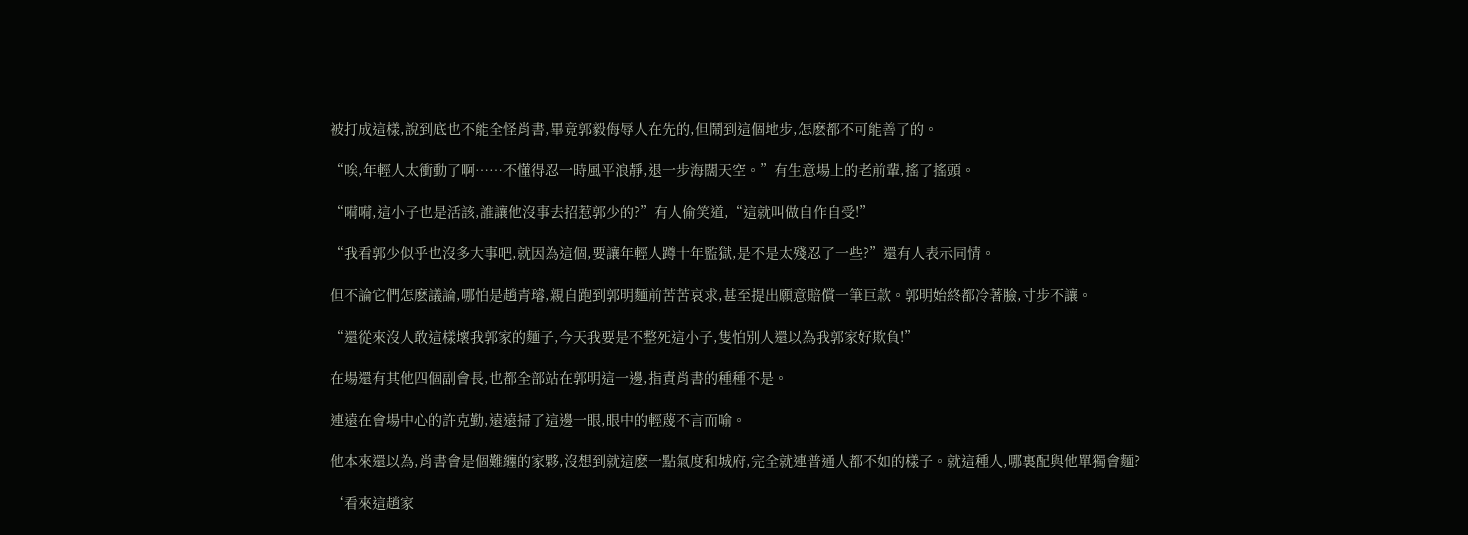被打成這樣,說到底也不能全怪肖書,畢竟郭毅侮辱人在先的,但鬧到這個地步,怎麽都不可能善了的。

“唉,年輕人太衝動了啊……不懂得忍一時風平浪靜,退一步海闊天空。”有生意場上的老前輩,搖了搖頭。

“嗬嗬,這小子也是活該,誰讓他沒事去招惹郭少的?”有人偷笑道,“這就叫做自作自受!”

“我看郭少似乎也沒多大事吧,就因為這個,要讓年輕人蹲十年監獄,是不是太殘忍了一些?”還有人表示同情。

但不論它們怎麽議論,哪怕是趙青璿,親自跑到郭明麵前苦苦哀求,甚至提出願意賠償一筆巨款。郭明始終都冷著臉,寸步不讓。

“還從來沒人敢這樣壞我郭家的麵子,今天我要是不整死這小子,隻怕別人還以為我郭家好欺負!”

在場還有其他四個副會長,也都全部站在郭明這一邊,指責肖書的種種不是。

連遠在會場中心的許克勤,遠遠掃了這邊一眼,眼中的輕蔑不言而喻。

他本來還以為,肖書會是個難纏的家夥,沒想到就這麽一點氣度和城府,完全就連普通人都不如的樣子。就這種人,哪裏配與他單獨會麵?

‘看來這趙家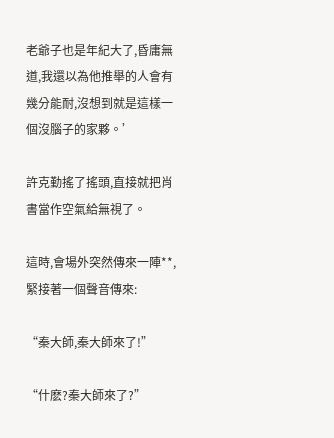老爺子也是年紀大了,昏庸無道,我還以為他推舉的人會有幾分能耐,沒想到就是這樣一個沒腦子的家夥。’

許克勤搖了搖頭,直接就把肖書當作空氣給無視了。

這時,會場外突然傳來一陣**,緊接著一個聲音傳來:

“秦大師,秦大師來了!”

“什麽?秦大師來了?”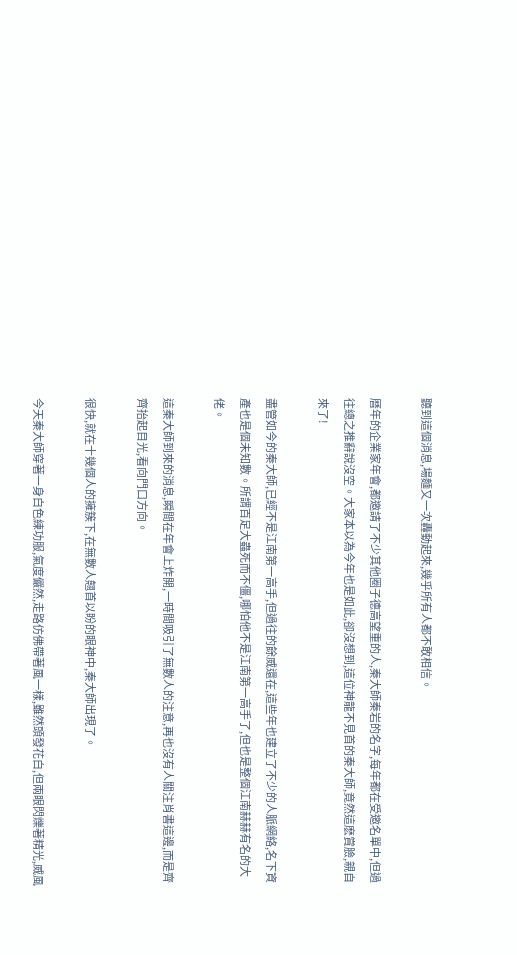聽到這個消息,場麵又一次轟動起來,幾乎所有人都不敢相信。

曆年的企業家年會,都邀請了不少其他圈子德高望重的人,秦大師秦岩的名字,每年都在受邀名單中,但過往總之推辭說沒空。大家本以為今年也是如此,卻沒想到,這位神龍不見首的秦大師,竟然這麽賞臉,親自來了!

盡管如今的秦大師,已經不是江南第一高手,但過往的餘威還在,這些年也建立了不少的人脈網絡,名下資產也是個未知數。所謂百足大蟲死而不僵,哪怕他不是江南第一高手了,但也是整個江南赫赫有名的大佬。

這秦大師到來的消息,瞬間在年會上炸開,一時間吸引了無數人的注意,再也沒有人關注肖書這邊,而是齊齊抬起目光,看向門口方向。

很快,就在十幾個人的擁簇下,在無數人翹首以盼的眼神中,秦大師出現了。

今天秦大師穿著一身白色練功服,氣度儼然,走路仿佛帶著風一樣,雖然頭發花白,但兩眼閃爍著精光,威風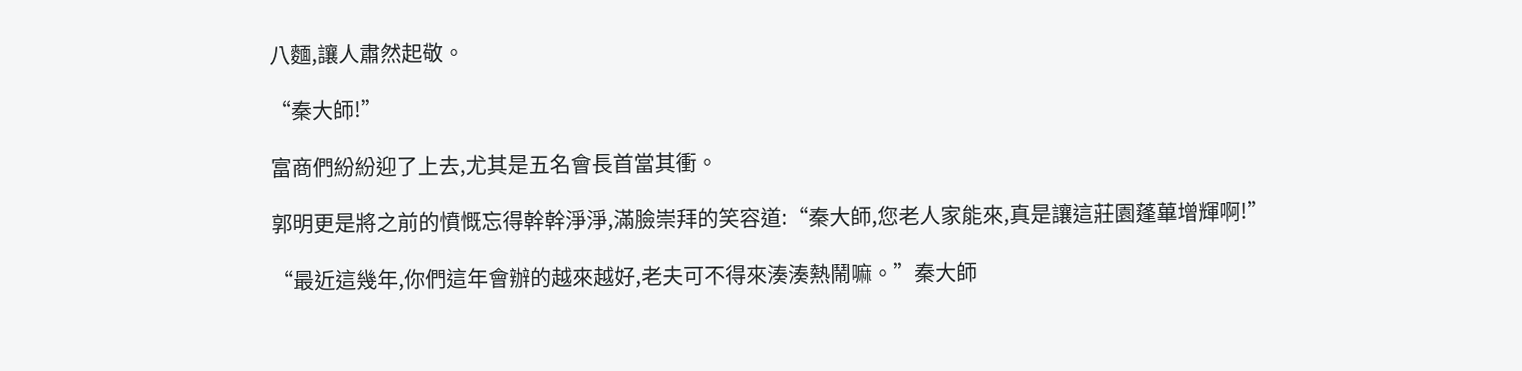八麵,讓人肅然起敬。

“秦大師!”

富商們紛紛迎了上去,尤其是五名會長首當其衝。

郭明更是將之前的憤慨忘得幹幹淨淨,滿臉崇拜的笑容道:“秦大師,您老人家能來,真是讓這莊園蓬蓽增輝啊!”

“最近這幾年,你們這年會辦的越來越好,老夫可不得來湊湊熱鬧嘛。”秦大師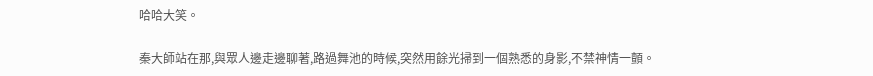哈哈大笑。

秦大師站在那,與眾人邊走邊聊著,路過舞池的時候,突然用餘光掃到一個熟悉的身影,不禁神情一顫。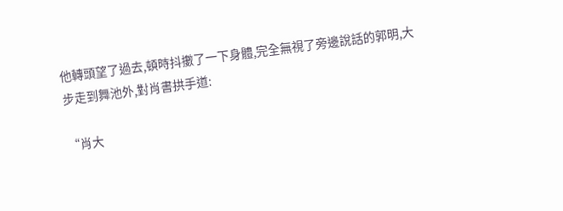他轉頭望了過去,頓時抖擻了一下身體,完全無視了旁邊說話的郭明,大步走到舞池外,對肖書拱手道:

“肖大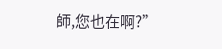師,您也在啊?”